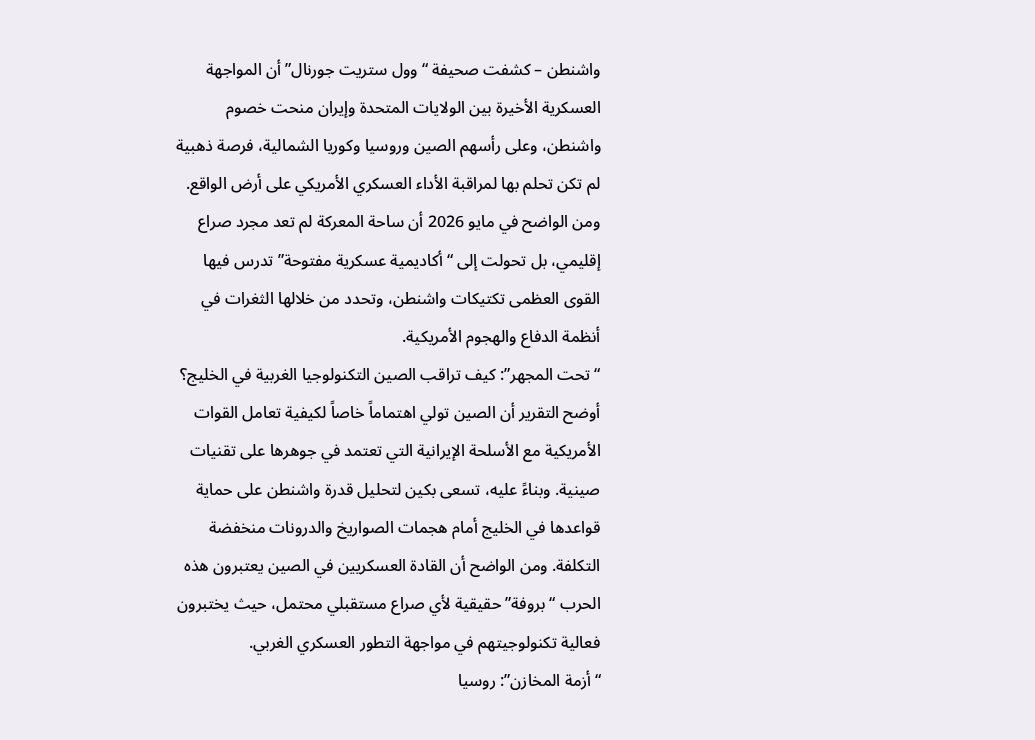واشنطن – كشفت صحيفة “وول ستريت جورنال” أن المواجهة العسكرية الأخيرة بين الولايات المتحدة وإيران منحت خصوم واشنطن، وعلى رأسهم الصين وروسيا وكوريا الشمالية، فرصة ذهبية لم تكن تحلم بها لمراقبة الأداء العسكري الأمريكي على أرض الواقع. ومن الواضح في مايو 2026 أن ساحة المعركة لم تعد مجرد صراع إقليمي، بل تحولت إلى “أكاديمية عسكرية مفتوحة” تدرس فيها القوى العظمى تكتيكات واشنطن، وتحدد من خلالها الثغرات في أنظمة الدفاع والهجوم الأمريكية.
“تحت المجهر”: كيف تراقب الصين التكنولوجيا الغربية في الخليج؟
أوضح التقرير أن الصين تولي اهتماماً خاصاً لكيفية تعامل القوات الأمريكية مع الأسلحة الإيرانية التي تعتمد في جوهرها على تقنيات صينية. وبناءً عليه، تسعى بكين لتحليل قدرة واشنطن على حماية قواعدها في الخليج أمام هجمات الصواريخ والدرونات منخفضة التكلفة. ومن الواضح أن القادة العسكريين في الصين يعتبرون هذه الحرب “بروفة” حقيقية لأي صراع مستقبلي محتمل، حيث يختبرون فعالية تكنولوجيتهم في مواجهة التطور العسكري الغربي.
“أزمة المخازن”: روسيا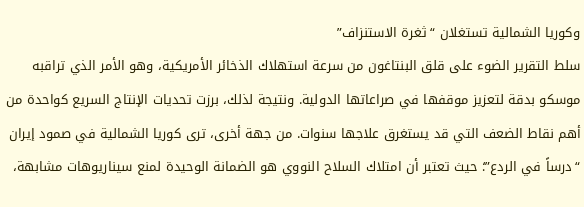وكوريا الشمالية تستغلان “ثغرة الاستنزاف”
سلط التقرير الضوء على قلق البنتاغون من سرعة استهلاك الذخائر الأمريكية، وهو الأمر الذي تراقبه موسكو بدقة لتعزيز موقفها في صراعاتها الدولية. ونتيجة لذلك، برزت تحديات الإنتاج السريع كواحدة من أهم نقاط الضعف التي قد يستغرق علاجها سنوات. من جهة أخرى، ترى كوريا الشمالية في صمود إيران “درساً في الردع”؛ حيث تعتبر أن امتلاك السلاح النووي هو الضمانة الوحيدة لمنع سيناريوهات مشابهة،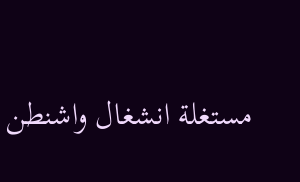مستغلة انشغال واشنطن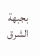بجبهة الشرق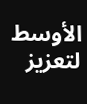الأوسط لتعزيز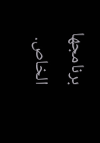برنامجها الخاص.